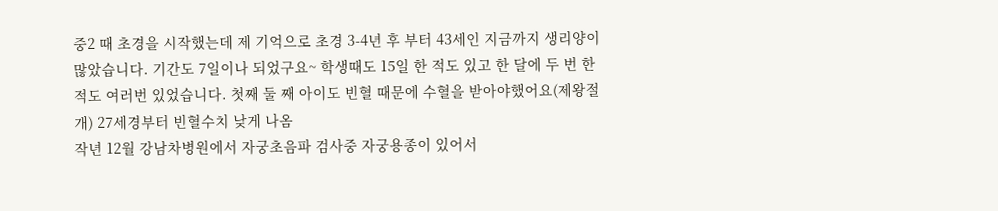중2 때 초경을 시작했는데 제 기억으로 초경 3-4년 후 부터 43세인 지금까지 생리양이 많았습니다. 기간도 7일이나 되었구요~ 학생때도 15일 한 적도 있고 한 달에 두 번 한 적도 여러번 있었습니다. 첫째 둘 째 아이도 빈혈 때문에 수혈을 받아야했어요(제왕절개) 27세경부터 빈혈수치 낮게 나옴
작년 12월 강남차병원에서 자궁초음파 검사중 자궁용종이 있어서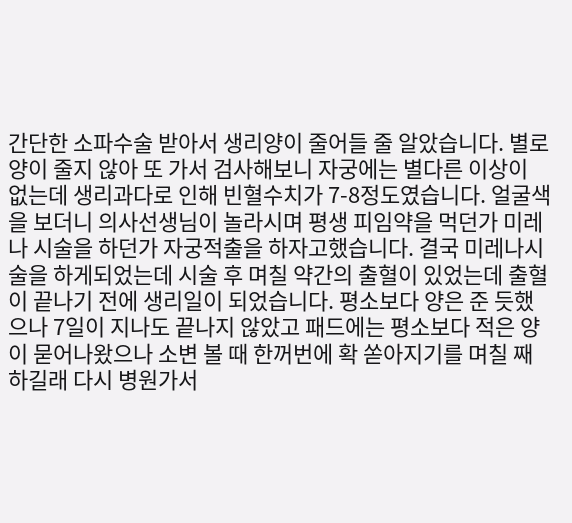간단한 소파수술 받아서 생리양이 줄어들 줄 알았습니다. 별로 양이 줄지 않아 또 가서 검사해보니 자궁에는 별다른 이상이 없는데 생리과다로 인해 빈혈수치가 7-8정도였습니다. 얼굴색을 보더니 의사선생님이 놀라시며 평생 피임약을 먹던가 미레나 시술을 하던가 자궁적출을 하자고했습니다. 결국 미레나시술을 하게되었는데 시술 후 며칠 약간의 출혈이 있었는데 출혈이 끝나기 전에 생리일이 되었습니다. 평소보다 양은 준 듯했으나 7일이 지나도 끝나지 않았고 패드에는 평소보다 적은 양이 묻어나왔으나 소변 볼 때 한꺼번에 확 쏟아지기를 며칠 째 하길래 다시 병원가서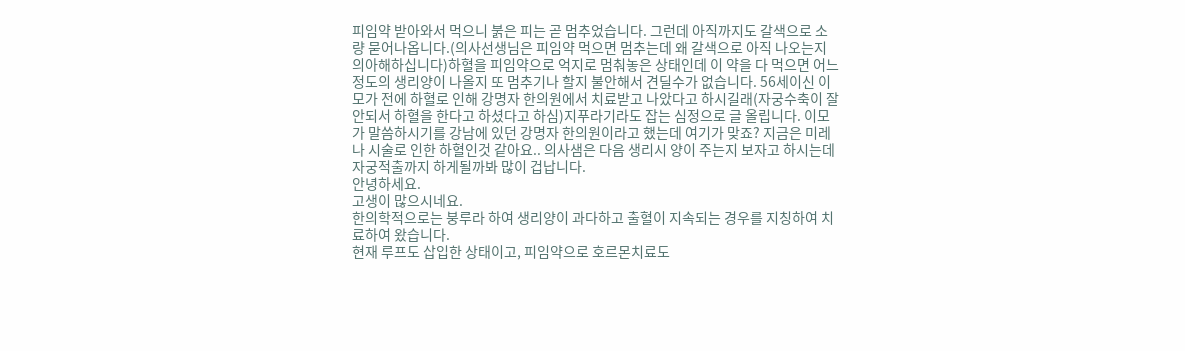피임약 받아와서 먹으니 붉은 피는 곧 멈추었습니다. 그런데 아직까지도 갈색으로 소량 묻어나옵니다.(의사선생님은 피임약 먹으면 멈추는데 왜 갈색으로 아직 나오는지 의아해하십니다)하혈을 피임약으로 억지로 멈춰놓은 상태인데 이 약을 다 먹으면 어느정도의 생리양이 나올지 또 멈추기나 할지 불안해서 견딜수가 없습니다. 56세이신 이모가 전에 하혈로 인해 강명자 한의원에서 치료받고 나았다고 하시길래(자궁수축이 잘 안되서 하혈을 한다고 하셨다고 하심)지푸라기라도 잡는 심정으로 글 올립니다. 이모가 말씀하시기를 강남에 있던 강명자 한의원이라고 했는데 여기가 맞죠? 지금은 미레나 시술로 인한 하혈인것 같아요.. 의사샘은 다음 생리시 양이 주는지 보자고 하시는데 자궁적출까지 하게될까봐 많이 겁납니다.
안녕하세요.
고생이 많으시네요.
한의학적으로는 붕루라 하여 생리양이 과다하고 출혈이 지속되는 경우를 지칭하여 치료하여 왔습니다.
현재 루프도 삽입한 상태이고, 피임약으로 호르몬치료도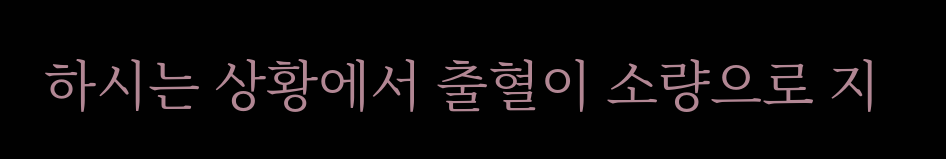하시는 상황에서 출혈이 소량으로 지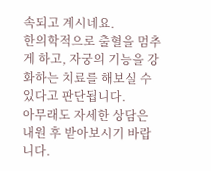속되고 계시네요.
한의학적으로 출혈을 멈추게 하고, 자궁의 기능을 강화하는 치료를 해보실 수 있다고 판단됩니다.
아무래도 자세한 상담은 내원 후 받아보시기 바랍니다.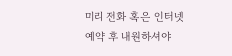미리 전화 혹은 인터넷 예약 후 내원하셔야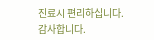진료시 편리하십니다.
감사합니다.